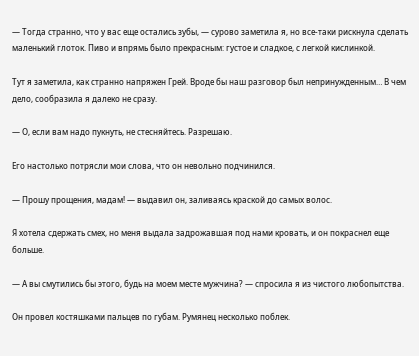— Тогда странно, что у вас еще остались зубы, — сурово заметила я, но все-таки рискнула сделать маленький глоток. Пиво и впрямь было прекрасным: густое и сладкое, с легкой кислинкой.

Тут я заметила, как странно напряжен Грей. Вроде бы наш разговор был непринужденным… В чем дело, сообразила я далеко не сразу.

— О, если вам надо пукнуть, не стесняйтесь. Разрешаю.

Его настолько потрясли мои слова, что он невольно подчинился.

— Прошу прощения, мадам! — выдавил он, заливаясь краской до самых волос.

Я хотела сдержать смех, но меня выдала задрожавшая под нами кровать, и он покраснел еще больше.

— А вы смутились бы этого, будь на моем месте мужчина? — спросила я из чистого любопытства.

Он провел костяшками пальцев по губам. Румянец несколько поблек.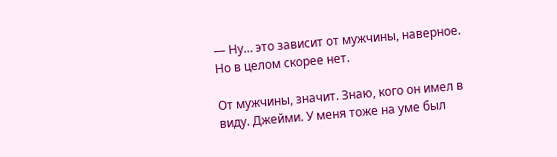— Ну… это зависит от мужчины, наверное. Но в целом скорее нет.

От мужчины, значит. Знаю, кого он имел в виду. Джейми. У меня тоже на уме был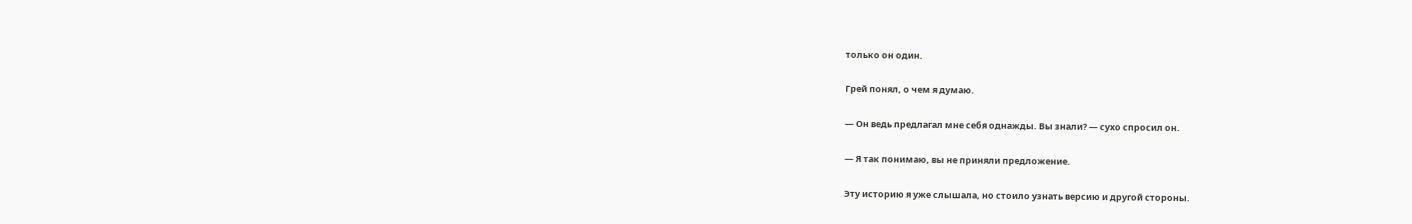только он один.

Грей понял, о чем я думаю.

— Он ведь предлагал мне себя однажды. Вы знали? — сухо спросил он.

— Я так понимаю, вы не приняли предложение.

Эту историю я уже слышала, но стоило узнать версию и другой стороны.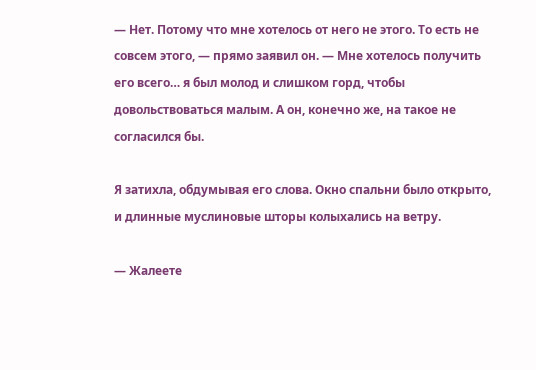— Нет. Потому что мне хотелось от него не этого. То есть не совсем этого, — прямо заявил он. — Мне хотелось получить его всего… я был молод и слишком горд, чтобы довольствоваться малым. А он, конечно же, на такое не согласился бы.

Я затихла, обдумывая его слова. Окно спальни было открыто, и длинные муслиновые шторы колыхались на ветру.

— Жалеете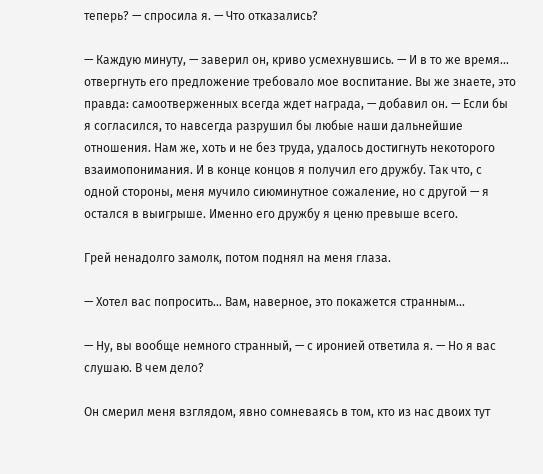теперь? — спросила я. — Что отказались?

— Каждую минуту, — заверил он, криво усмехнувшись. — И в то же время… отвергнуть его предложение требовало мое воспитание. Вы же знаете, это правда: самоотверженных всегда ждет награда, — добавил он. — Если бы я согласился, то навсегда разрушил бы любые наши дальнейшие отношения. Нам же, хоть и не без труда, удалось достигнуть некоторого взаимопонимания. И в конце концов я получил его дружбу. Так что, с одной стороны, меня мучило сиюминутное сожаление, но с другой — я остался в выигрыше. Именно его дружбу я ценю превыше всего.

Грей ненадолго замолк, потом поднял на меня глаза.

— Хотел вас попросить… Вам, наверное, это покажется странным…

— Ну, вы вообще немного странный, — с иронией ответила я. — Но я вас слушаю. В чем дело?

Он смерил меня взглядом, явно сомневаясь в том, кто из нас двоих тут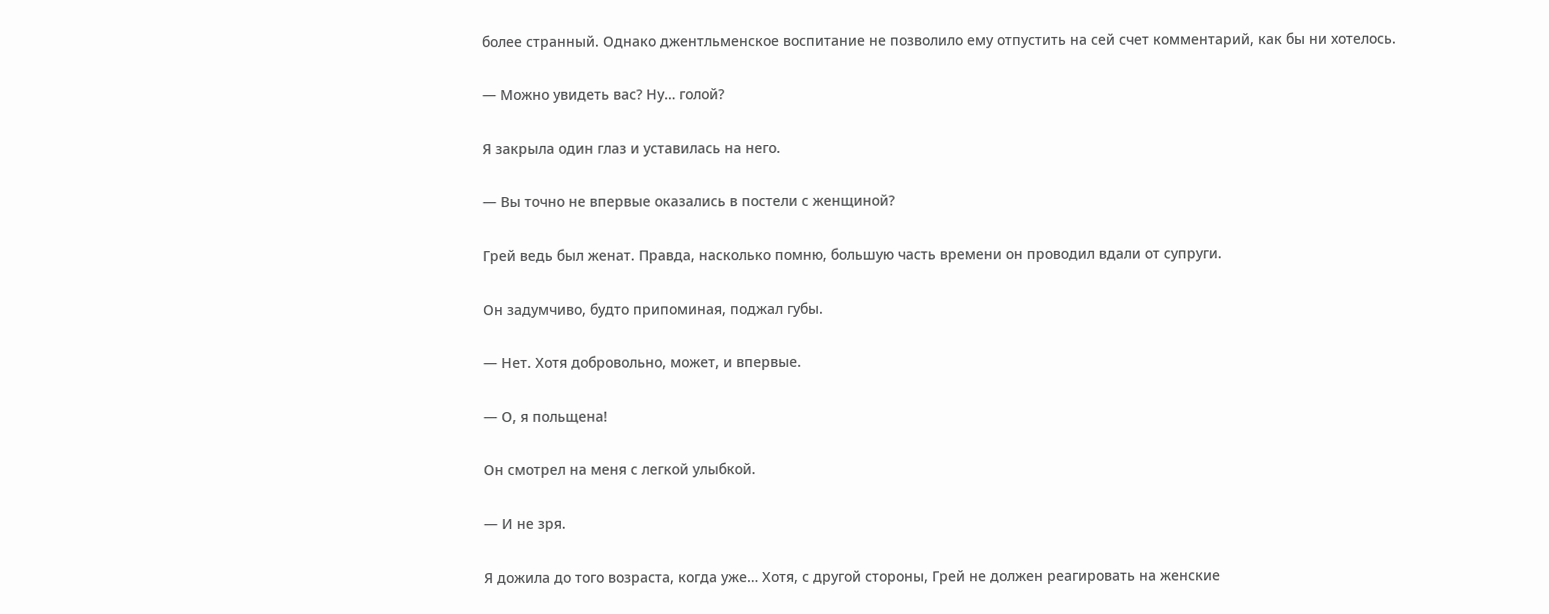более странный. Однако джентльменское воспитание не позволило ему отпустить на сей счет комментарий, как бы ни хотелось.

— Можно увидеть вас? Ну… голой?

Я закрыла один глаз и уставилась на него.

— Вы точно не впервые оказались в постели с женщиной?

Грей ведь был женат. Правда, насколько помню, большую часть времени он проводил вдали от супруги.

Он задумчиво, будто припоминая, поджал губы.

— Нет. Хотя добровольно, может, и впервые.

— О, я польщена!

Он смотрел на меня с легкой улыбкой.

— И не зря.

Я дожила до того возраста, когда уже… Хотя, с другой стороны, Грей не должен реагировать на женские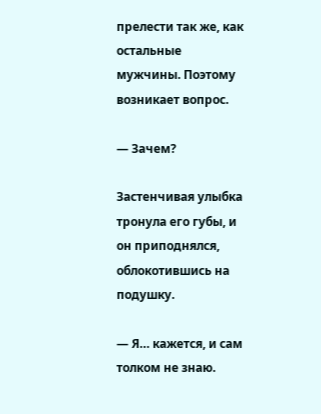прелести так же, как остальные мужчины. Поэтому возникает вопрос.

— Зачем?

Застенчивая улыбка тронула его губы, и он приподнялся, облокотившись на подушку.

— Я… кажется, и сам толком не знаю.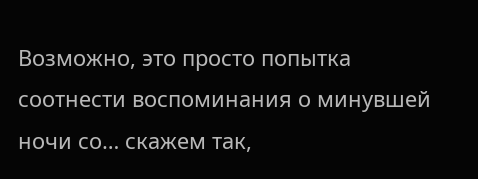Возможно, это просто попытка соотнести воспоминания о минувшей ночи со… скажем так,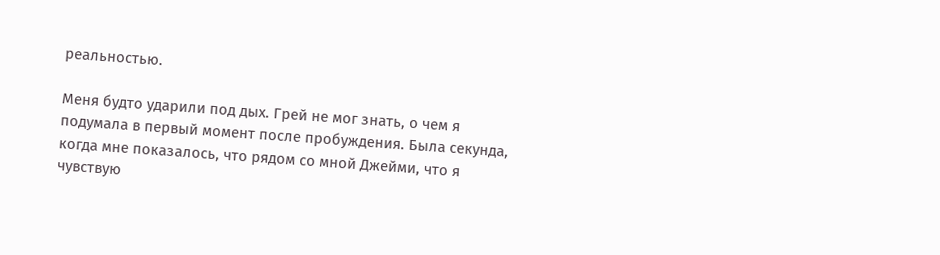реальностью.

Меня будто ударили под дых. Грей не мог знать, о чем я подумала в первый момент после пробуждения. Была секунда, когда мне показалось, что рядом со мной Джейми, что я чувствую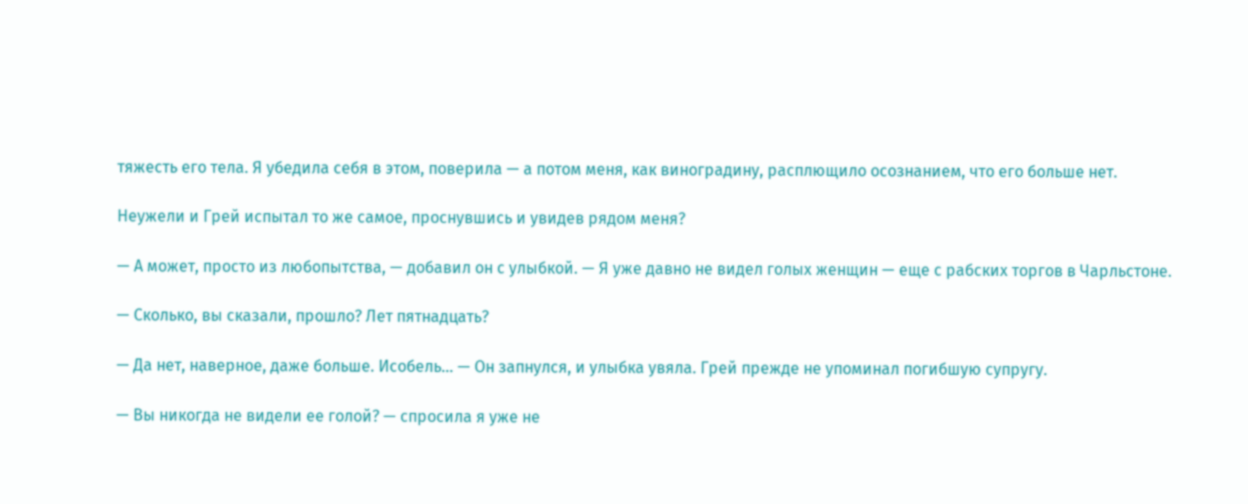тяжесть его тела. Я убедила себя в этом, поверила — а потом меня, как виноградину, расплющило осознанием, что его больше нет.

Неужели и Грей испытал то же самое, проснувшись и увидев рядом меня?

— А может, просто из любопытства, — добавил он с улыбкой. — Я уже давно не видел голых женщин — еще с рабских торгов в Чарльстоне.

— Сколько, вы сказали, прошло? Лет пятнадцать?

— Да нет, наверное, даже больше. Исобель… — Он запнулся, и улыбка увяла. Грей прежде не упоминал погибшую супругу.

— Вы никогда не видели ее голой? — спросила я уже не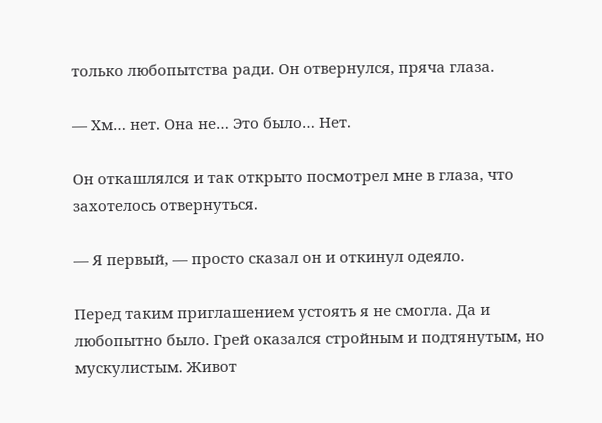только любопытства ради. Он отвернулся, пряча глаза.

— Хм… нет. Она не… Это было… Нет.

Он откашлялся и так открыто посмотрел мне в глаза, что захотелось отвернуться.

— Я первый, — просто сказал он и откинул одеяло.

Перед таким приглашением устоять я не смогла. Да и любопытно было. Грей оказался стройным и подтянутым, но мускулистым. Живот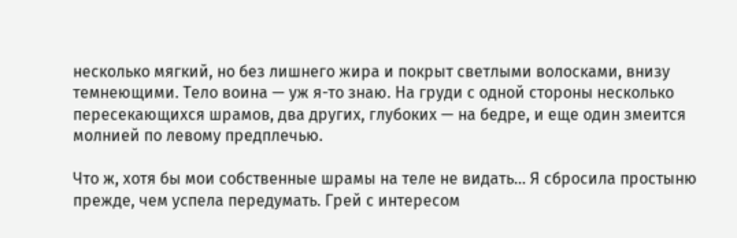несколько мягкий, но без лишнего жира и покрыт светлыми волосками, внизу темнеющими. Тело воина — уж я-то знаю. На груди с одной стороны несколько пересекающихся шрамов, два других, глубоких — на бедре, и еще один змеится молнией по левому предплечью.

Что ж, хотя бы мои собственные шрамы на теле не видать… Я сбросила простыню прежде, чем успела передумать. Грей с интересом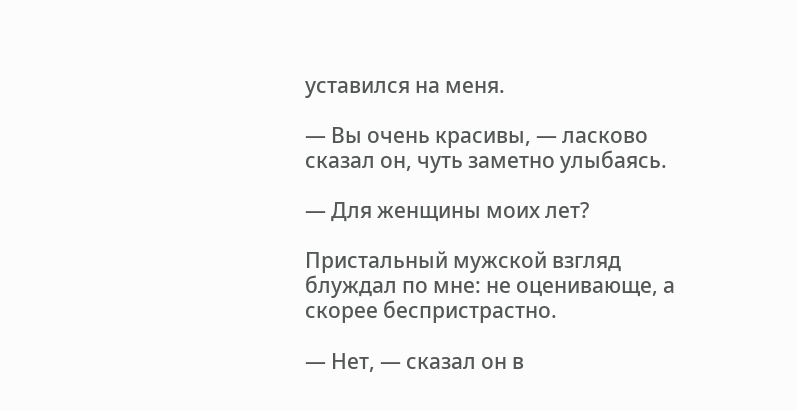уставился на меня.

— Вы очень красивы, — ласково сказал он, чуть заметно улыбаясь.

— Для женщины моих лет?

Пристальный мужской взгляд блуждал по мне: не оценивающе, а скорее беспристрастно.

— Нет, — сказал он в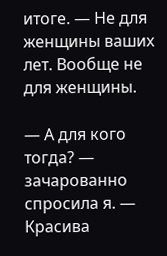итоге. — Не для женщины ваших лет. Вообще не для женщины.

— А для кого тогда? — зачарованно спросила я. — Красива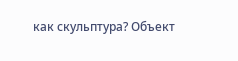как скульптура? Объект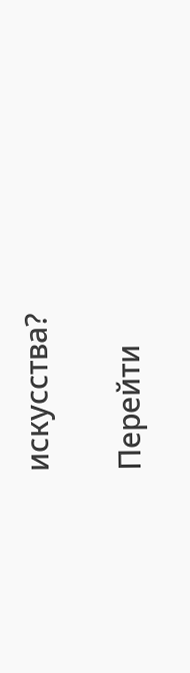искусства?

Перейти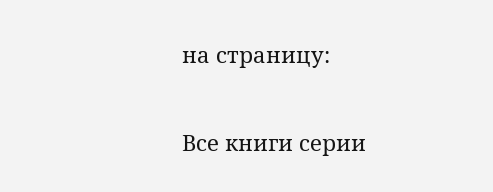на страницу:

Все книги серии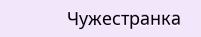Чужестранка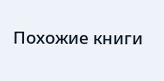Похожие книги